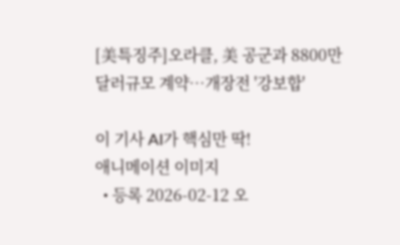[美특징주]오라클, 美 공군과 8800만달러규모 계약…개장전 '강보합'

이 기사 AI가 핵심만 딱!
애니메이션 이미지
  • 등록 2026-02-12 오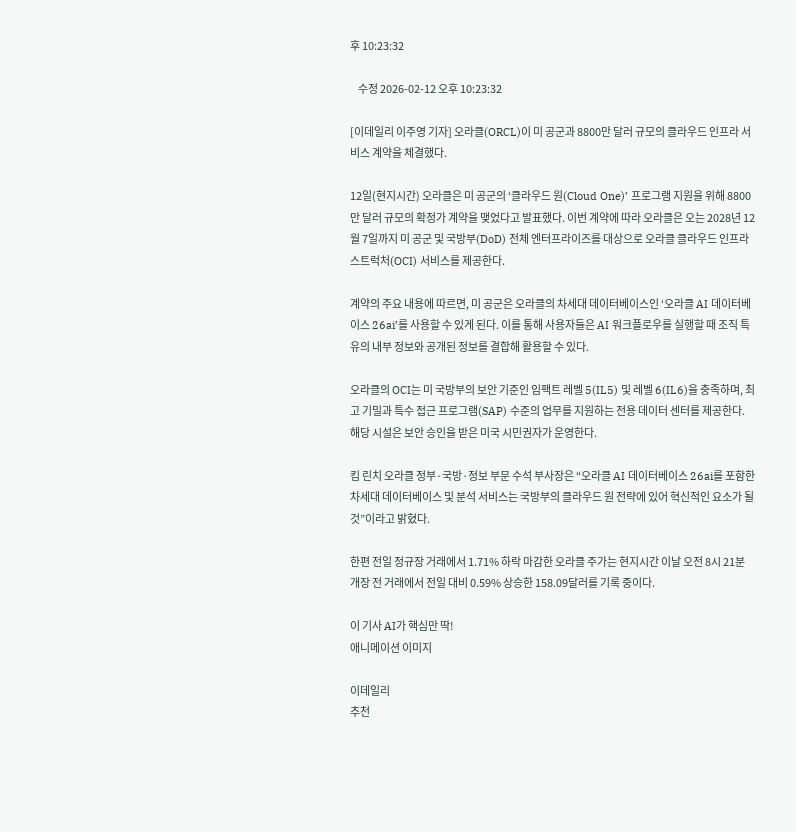후 10:23:32

    수정 2026-02-12 오후 10:23:32

[이데일리 이주영 기자] 오라클(ORCL)이 미 공군과 8800만 달러 규모의 클라우드 인프라 서비스 계약을 체결했다.

12일(현지시간) 오라클은 미 공군의 ‘클라우드 원(Cloud One)’ 프로그램 지원을 위해 8800만 달러 규모의 확정가 계약을 맺었다고 발표했다. 이번 계약에 따라 오라클은 오는 2028년 12월 7일까지 미 공군 및 국방부(DoD) 전체 엔터프라이즈를 대상으로 오라클 클라우드 인프라스트럭처(OCI) 서비스를 제공한다.

계약의 주요 내용에 따르면, 미 공군은 오라클의 차세대 데이터베이스인 ‘오라클 AI 데이터베이스 26ai’를 사용할 수 있게 된다. 이를 통해 사용자들은 AI 워크플로우를 실행할 때 조직 특유의 내부 정보와 공개된 정보를 결합해 활용할 수 있다.

오라클의 OCI는 미 국방부의 보안 기준인 임팩트 레벨 5(IL5) 및 레벨 6(IL6)을 충족하며, 최고 기밀과 특수 접근 프로그램(SAP) 수준의 업무를 지원하는 전용 데이터 센터를 제공한다. 해당 시설은 보안 승인을 받은 미국 시민권자가 운영한다.

킴 린치 오라클 정부·국방·정보 부문 수석 부사장은 “오라클 AI 데이터베이스 26ai를 포함한 차세대 데이터베이스 및 분석 서비스는 국방부의 클라우드 원 전략에 있어 혁신적인 요소가 될 것”이라고 밝혔다.

한편 전일 정규장 거래에서 1.71% 하락 마감한 오라클 주가는 현지시간 이날 오전 8시 21분 개장 전 거래에서 전일 대비 0.59% 상승한 158.09달러를 기록 중이다.

이 기사 AI가 핵심만 딱!
애니메이션 이미지

이데일리
추천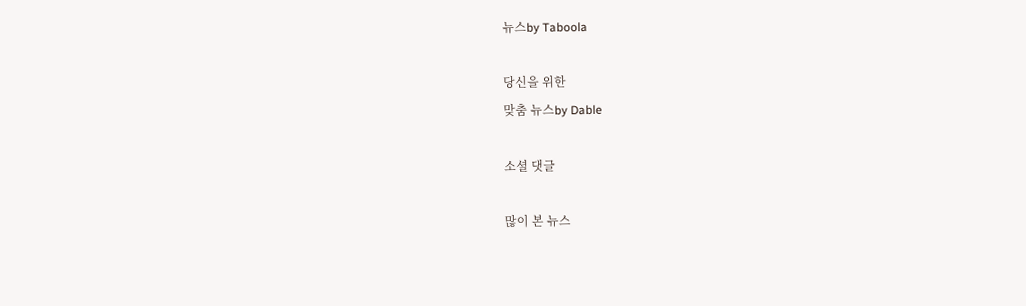뉴스by Taboola

당신을 위한
맞춤 뉴스by Dable

소셜 댓글

많이 본 뉴스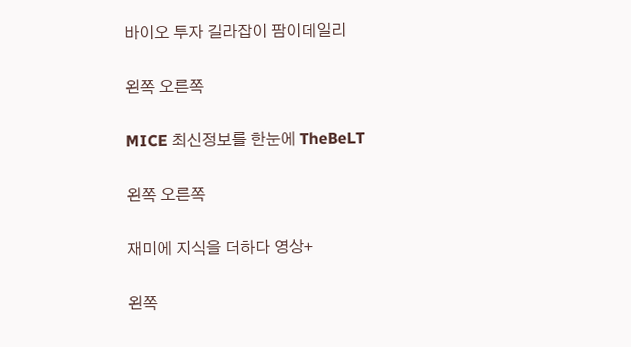바이오 투자 길라잡이 팜이데일리

왼쪽 오른쪽

MICE 최신정보를 한눈에 TheBeLT

왼쪽 오른쪽

재미에 지식을 더하다 영상+

왼쪽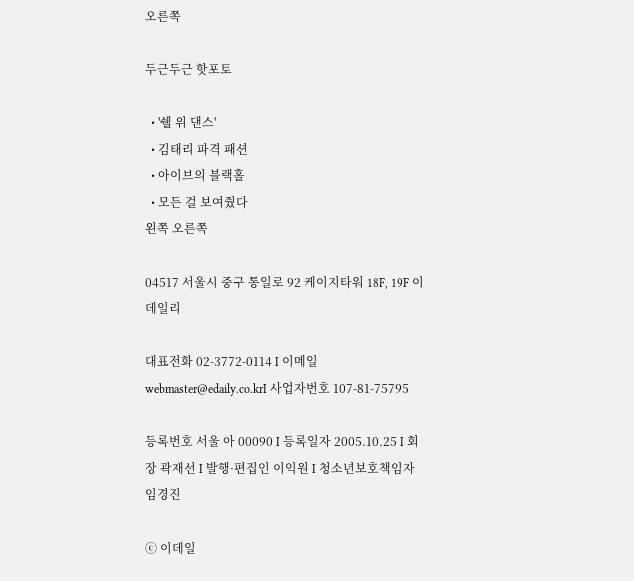오른쪽

두근두근 핫포토

  • '쉘 위 댄스'
  • 김태리 파격 패션
  • 아이브의 블랙홀
  • 모든 걸 보여줬다
왼쪽 오른쪽

04517 서울시 중구 통일로 92 케이지타워 18F, 19F 이데일리

대표전화 02-3772-0114 I 이메일 webmaster@edaily.co.krI 사업자번호 107-81-75795

등록번호 서울 아 00090 I 등록일자 2005.10.25 I 회장 곽재선 I 발행·편집인 이익원 I 청소년보호책임자 임경진

ⓒ 이데일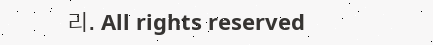리. All rights reserved